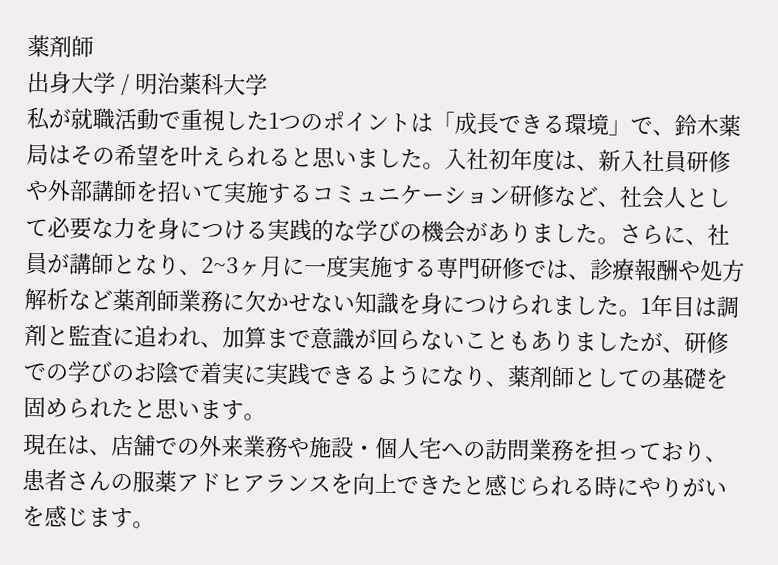薬剤師
出身大学 / 明治薬科大学
私が就職活動で重視した1つのポイントは「成長できる環境」で、鈴木薬局はその希望を叶えられると思いました。入社初年度は、新入社員研修や外部講師を招いて実施するコミュニケーション研修など、社会人として必要な力を身につける実践的な学びの機会がありました。さらに、社員が講師となり、2~3ヶ月に一度実施する専門研修では、診療報酬や処方解析など薬剤師業務に欠かせない知識を身につけられました。1年目は調剤と監査に追われ、加算まで意識が回らないこともありましたが、研修での学びのお陰で着実に実践できるようになり、薬剤師としての基礎を固められたと思います。
現在は、店舗での外来業務や施設・個人宅への訪問業務を担っており、患者さんの服薬アドヒアランスを向上できたと感じられる時にやりがいを感じます。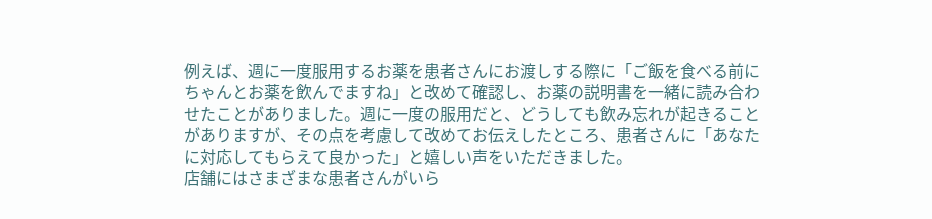例えば、週に一度服用するお薬を患者さんにお渡しする際に「ご飯を食べる前にちゃんとお薬を飲んでますね」と改めて確認し、お薬の説明書を一緒に読み合わせたことがありました。週に一度の服用だと、どうしても飲み忘れが起きることがありますが、その点を考慮して改めてお伝えしたところ、患者さんに「あなたに対応してもらえて良かった」と嬉しい声をいただきました。
店舗にはさまざまな患者さんがいら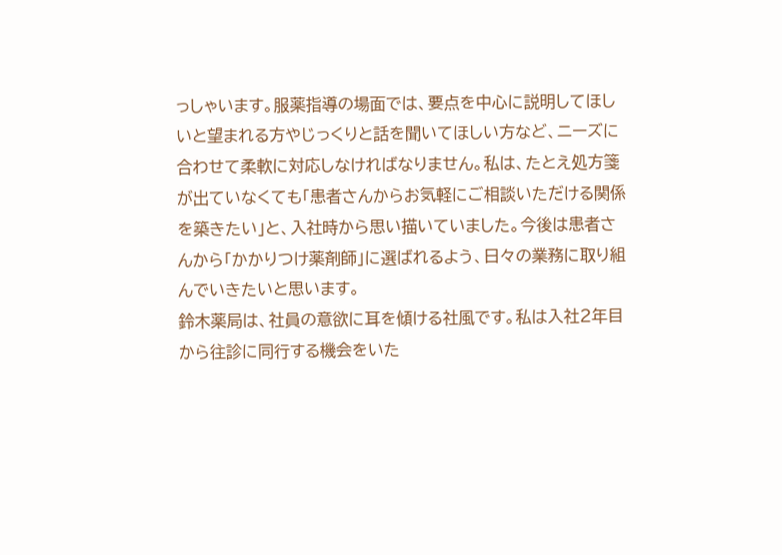っしゃいます。服薬指導の場面では、要点を中心に説明してほしいと望まれる方やじっくりと話を聞いてほしい方など、ニーズに合わせて柔軟に対応しなければなりません。私は、たとえ処方箋が出ていなくても「患者さんからお気軽にご相談いただける関係を築きたい」と、入社時から思い描いていました。今後は患者さんから「かかりつけ薬剤師」に選ばれるよう、日々の業務に取り組んでいきたいと思います。
鈴木薬局は、社員の意欲に耳を傾ける社風です。私は入社2年目から往診に同行する機会をいた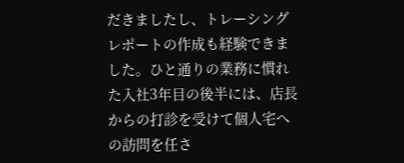だきましたし、トレーシングレポートの作成も経験できました。ひと通りの業務に慣れた入社3年目の後半には、店長からの打診を受けて個人宅への訪問を任さ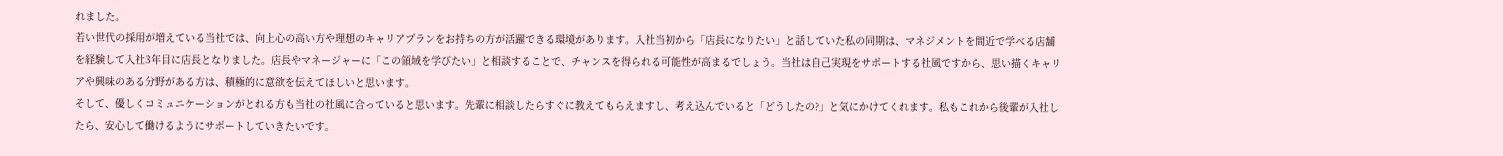れました。
若い世代の採用が増えている当社では、向上心の高い方や理想のキャリアプランをお持ちの方が活躍できる環境があります。入社当初から「店長になりたい」と話していた私の同期は、マネジメントを間近で学べる店舗を経験して入社3年目に店長となりました。店長やマネージャーに「この領域を学びたい」と相談することで、チャンスを得られる可能性が高まるでしょう。当社は自己実現をサポートする社風ですから、思い描くキャリアや興味のある分野がある方は、積極的に意欲を伝えてほしいと思います。
そして、優しくコミュニケーションがとれる方も当社の社風に合っていると思います。先輩に相談したらすぐに教えてもらえますし、考え込んでいると「どうしたの?」と気にかけてくれます。私もこれから後輩が入社したら、安心して働けるようにサポートしていきたいです。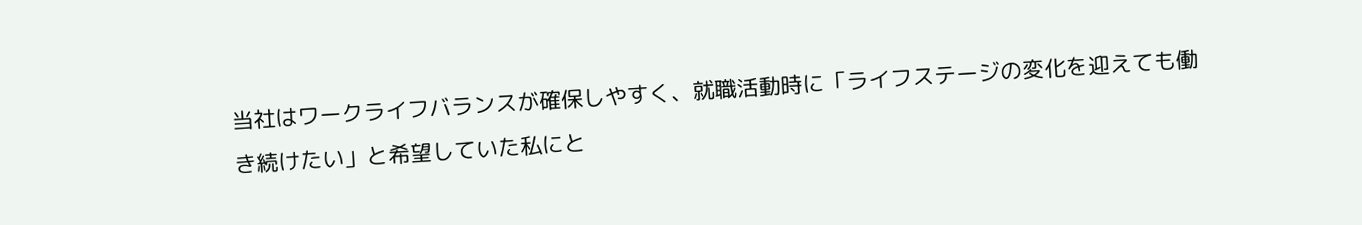当社はワークライフバランスが確保しやすく、就職活動時に「ライフステージの変化を迎えても働き続けたい」と希望していた私にと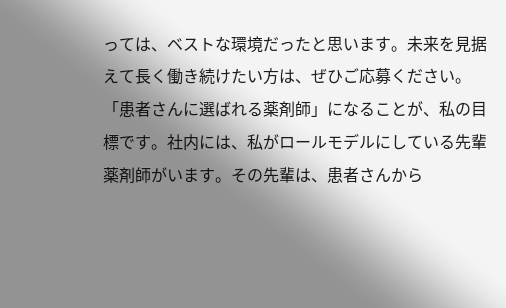っては、ベストな環境だったと思います。未来を見据えて長く働き続けたい方は、ぜひご応募ください。
「患者さんに選ばれる薬剤師」になることが、私の目標です。社内には、私がロールモデルにしている先輩薬剤師がいます。その先輩は、患者さんから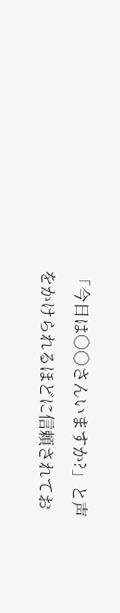「今日は○○さんいますか?」と声をかけられるほどに信頼されてお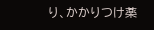り、かかりつけ薬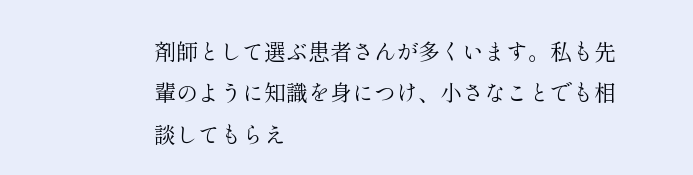剤師として選ぶ患者さんが多くいます。私も先輩のように知識を身につけ、小さなことでも相談してもらえ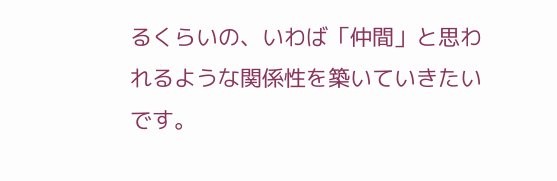るくらいの、いわば「仲間」と思われるような関係性を築いていきたいです。